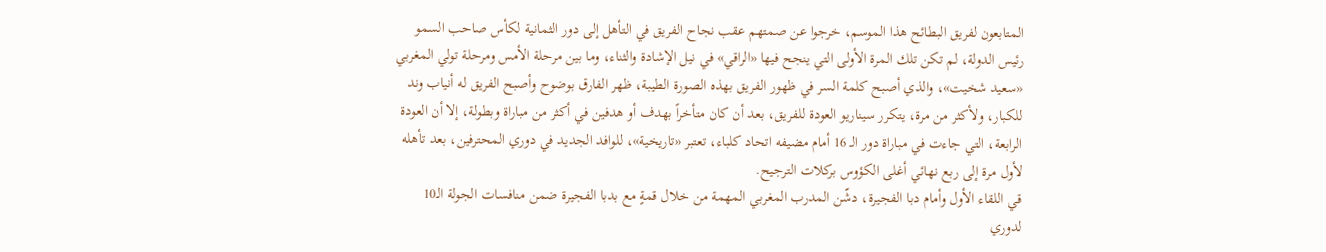المتابعون لفريق البطائح هذا الموسم، خرجوا عن صمتهم عقب نجاح الفريق في التأهل إلى دور الثمانية لكأس صاحب السمو رئيس الدولة، لم تكن تلك المرة الأولى التي ينجح فيها «الراقي» في نيل الإشادة والثناء، وما بين مرحلة الأمس ومرحلة تولي المغربي «سعيد شخيت»، والذي أصبح كلمة السر في ظهور الفريق بهذه الصورة الطيبة، ظهر الفارق بوضوح وأصبح الفريق له أنياب وند للكبار، ولأكثر من مرة، يتكرر سيناريو العودة للفريق، بعد أن كان متأخراً بهدف أو هدفين في أكثر من مباراة وبطولة، إلا أن العودة الرابعة، التي جاءت في مباراة دور الـ 16 أمام مضيفه اتحاد كلباء، تعتبر «تاريخية»، للوافد الجديد في دوري المحترفين، بعد تأهله لأول مرة إلى ربع نهائي أغلى الكؤوس بركلات الترجيح.
قي اللقاء الأول وأمام دبا الفجيرة، دشّن المدرب المغربي المهمة من خلال قمةٍ مع بدبا الفجيرة ضمن منافسات الجولة الـ10 لدوري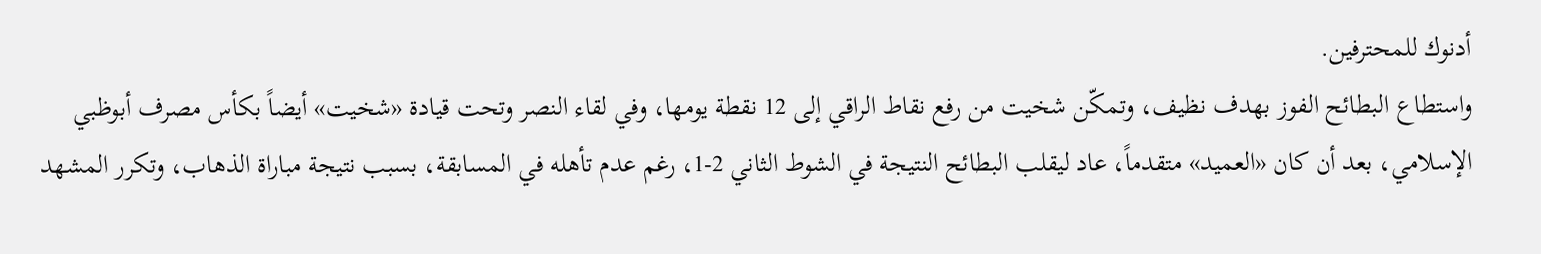أدنوك للمحترفين.
واستطاع البطائح الفوز بهدف نظيف، وتمكّن شخيت من رفع نقاط الراقي إلى 12 نقطة يومها، وفي لقاء النصر وتحت قيادة «شخيت» أيضاً بكأس مصرف أبوظبي الإسلامي، بعد أن كان «العميد» متقدماً، عاد ليقلب البطائح النتيجة في الشوط الثاني 2-1، رغم عدم تأهله في المسابقة، بسبب نتيجة مباراة الذهاب، وتكرر المشهد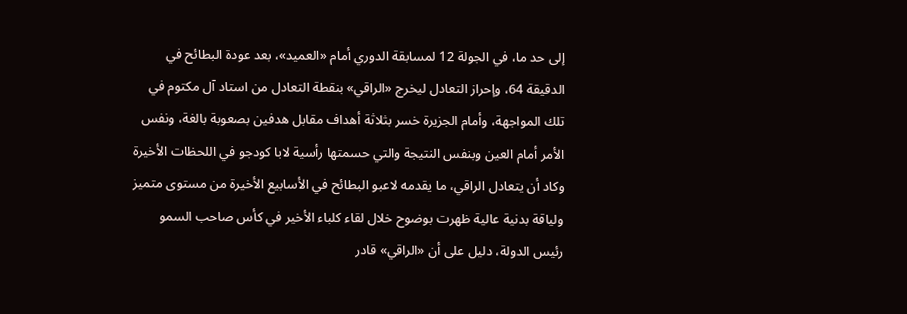إلى حد ما، في الجولة 12 لمسابقة الدوري أمام «العميد»، بعد عودة البطائح في الدقيقة 64، وإحراز التعادل ليخرج «الراقي» بنقطة التعادل من استاد آل مكتوم في تلك المواجهة، وأمام الجزيرة خسر بثلاثة أهداف مقابل هدفين بصعوبة بالغة، ونفس الأمر أمام العين وبنفس النتيجة والتي حسمتها رأسية لابا كودجو في اللحظات الأخيرة وكاد أن يتعادل الراقي، ما يقدمه لاعبو البطائح في الأسابيع الأخيرة من مستوى متميز ولياقة بدنية عالية ظهرت بوضوح خلال لقاء كلباء الأخير في كأس صاحب السمو رئيس الدولة، دليل على أن «الراقي» قادر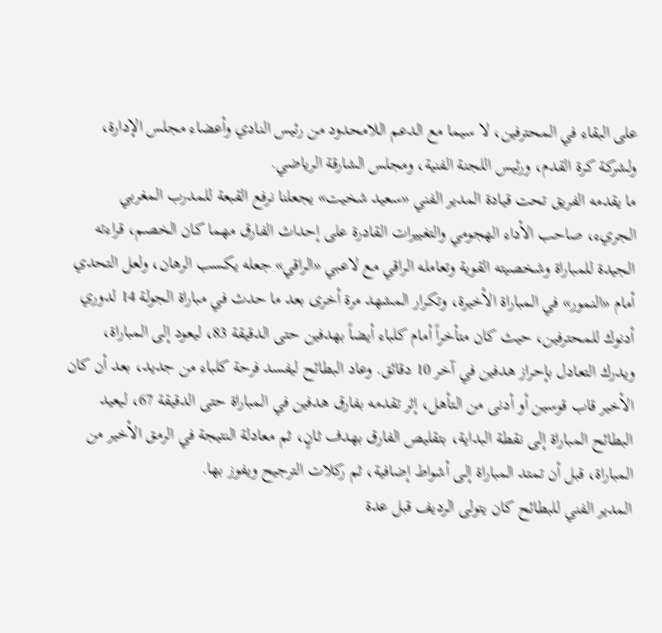على البقاء في المحترفين، لا سيما مع الدعم اللامحدود من رئيس النادي وأعضاء مجلس الإدارة، ولشركة كرة القدم، ورئيس اللجنة الفنية، ومجلس الشارقة الرياضي.
ما يقدمه الفريق تحت قيادة المدير الفني «سعيد شخيت» يجعلنا نرفع القبعة للمدرب المغربي الجريء، صاحب الأداء الهجومي والتغييرات القادرة على إحداث الفارق مهما كان الخصم، قراءته الجيدة للمباراة وشخصيته القوية وتعامله الراقي مع لاعبي «الراقي» جعله يكسب الرهان، ولعل التحدي أمام «النمور» في المباراة الأخيرة، وتكرار المشهد مرة أخرى بعد ما حدث في مباراة الجولة 14 لدوري أدنوك للمحترفين، حيث كان متأخراً أمام كلباء أيضاً بهدفين حتى الدقيقة 83، ليعود إلى المباراة، ويدرك التعادل بإحراز هدفين في آخر 10 دقائق. وعاد البطائح ليفسد فرحة كلباء من جديد، بعد أن كان الأخير قاب قوسين أو أدنى من التأهل، إثر تقدمه بفارق هدفين في المباراة حتى الدقيقة 67، ليعيد البطائح المباراة إلى نقطة البداية، بتقليص الفارق بهدف ثانٍ، ثم معادلة النتيجة في الرمق الأخير من المباراة، قبل أن تمتد المباراة إلى أشواط إضافية، ثم ركلات الترجيح ويفوز بها.
المدير الفني للبطائح كان يتولى الرديف قبل عدة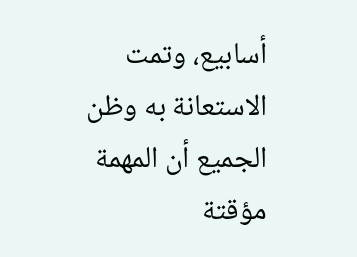أسابيع، وتمت الاستعانة به وظن الجميع أن المهمة مؤقتة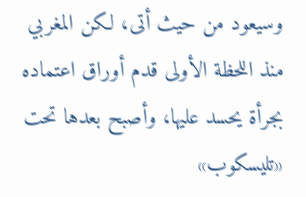وسيعود من حيث أتى، لكن المغربي منذ اللحظة الأولى قدم أوراق اعتماده بجرأة يحسد عليها، وأصبح بعدها تحت «تليسكوب»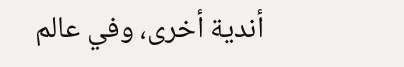أندية أخرى، وفي عالم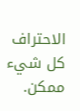الاحتراف كل شيء ممكن.